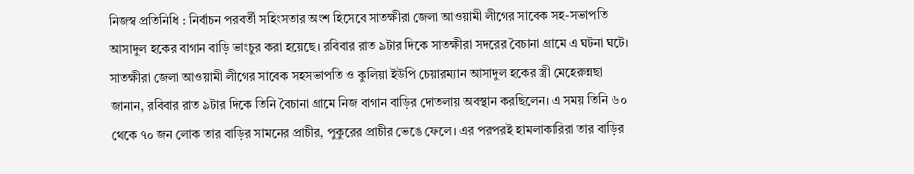নিজস্ব প্রতিনিধি : নির্বাচন পরবর্তী সহিংসতার অংশ হিসেবে সাতক্ষীরা জেলা আওয়ামী লীগের সাবেক সহ-সভাপতি আসাদুল হকের বাগান বাড়ি ভাংচুর করা হয়েছে। রবিবার রাত ৯টার দিকে সাতক্ষীরা সদরের বৈচানা গ্রামে এ ঘটনা ঘটে।
সাতক্ষীরা জেলা আওয়ামী লীগের সাবেক সহসভাপতি ও কুলিয়া ইউপি চেয়ারম্যান আসাদুল হকের স্ত্রী মেহেরুন্নছা জানান, রবিবার রাত ৯টার দিকে তিনি বৈচানা গ্রামে নিজ বাগান বাড়ির দোতলায় অবস্থান করছিলেন। এ সময় তিনি ৬০ থেকে ৭০ জন লোক তার বাড়ির সামনের প্রাচীর, পুকুরের প্রাচীর ভেঙে ফেলে। এর পরপরই হামলাকারিরা তার বাড়ির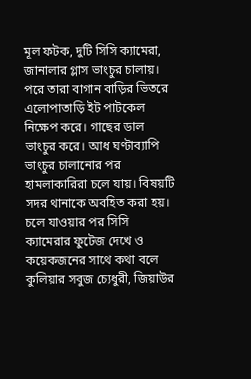মূল ফটক, দুটি সিসি ক্যামেরা, জানালার গ্লাস ভাংচুর চালায়।
পরে তারা বাগান বাড়ির ভিতরে এলোপাতাড়ি ইট পাটকেল নিক্ষেপ করে। গাছের ডাল ভাংচুর করে। আধ ঘণ্টাব্যাপি ভাংচুর চালানোর পর হামলাকারিরা চলে যায়। বিষয়টি সদর থানাকে অবহিত করা হয়। চলে যাওয়ার পর সিসি ক্যামেরার ফুটেজ দেখে ও কয়েকজনের সাথে কথা বলে কুলিয়ার সবুজ চ্যেধুরী, জিয়াউর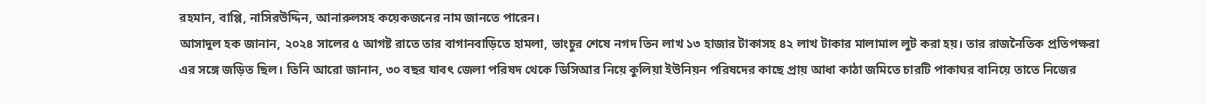রহমান, বাপ্পি, নাসিরউদ্দিন, আনারুলসহ কয়েকজনের নাম জানতে পারেন।
আসাদুল হক জানান, ২০২৪ সালের ৫ আগষ্ট রাতে তার বাগানবাড়িতে হামলা, ভাংচুর শেষে নগদ তিন লাখ ১৩ হাজার টাকাসহ ৪২ লাখ টাকার মালামাল লুট করা হয়। তার রাজনৈতিক প্রতিপক্ষরা এর সঙ্গে জড়িত ছিল। তিনি আরো জানান, ৩০ বছর যাবৎ জেলা পরিষদ থেকে ডিসিআর নিয়ে কুলিয়া ইউনিয়ন পরিষদের কাছে প্রায় আধা কাঠা জমিতে চারটি পাকাঘর বানিয়ে তাতে নিজের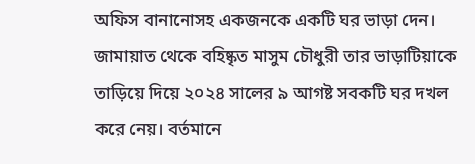অফিস বানানোসহ একজনকে একটি ঘর ভাড়া দেন।
জামায়াত থেকে বহিষ্কৃত মাসুম চৌধুরী তার ভাড়াটিয়াকে তাড়িয়ে দিয়ে ২০২৪ সালের ৯ আগষ্ট সবকটি ঘর দখল করে নেয়। বর্তমানে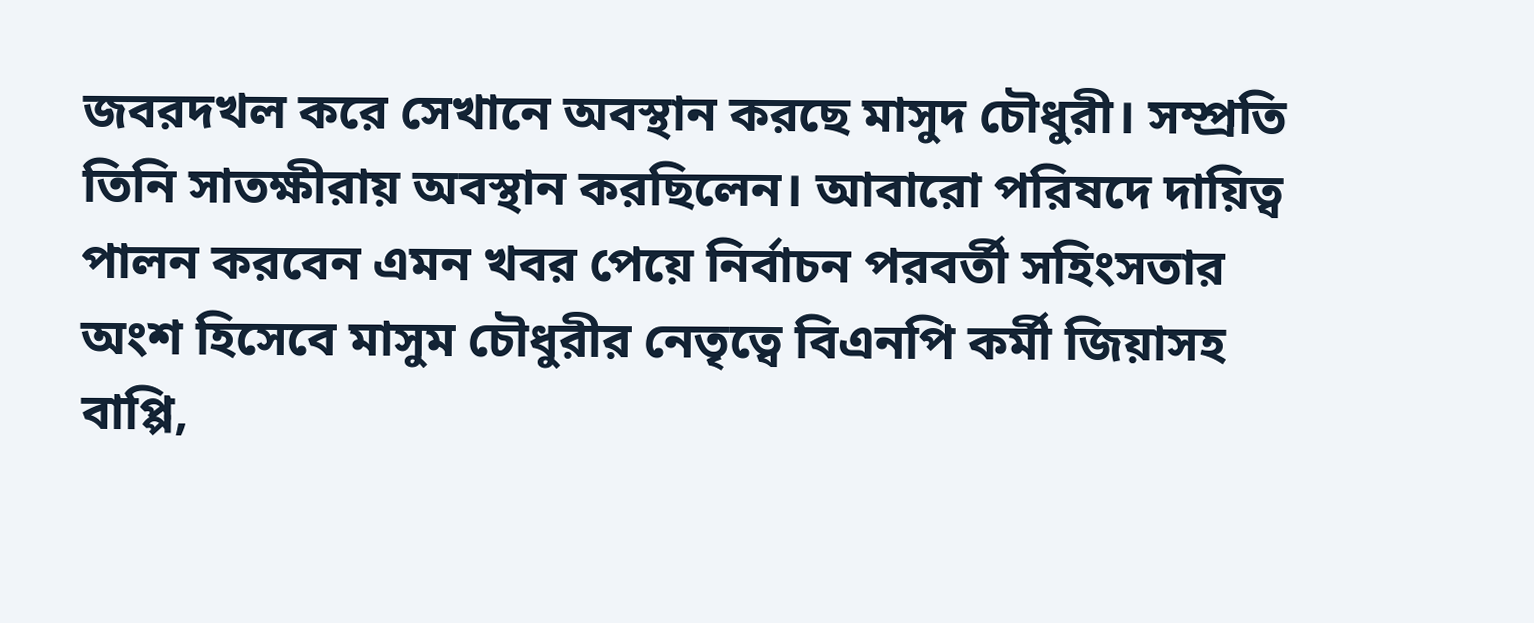জবরদখল করে সেখানে অবস্থান করছে মাসুদ চৌধুরী। সম্প্রতি তিনি সাতক্ষীরায় অবস্থান করছিলেন। আবারো পরিষদে দায়িত্ব পালন করবেন এমন খবর পেয়ে নির্বাচন পরবর্তী সহিংসতার অংশ হিসেবে মাসুম চৌধুরীর নেতৃত্বে বিএনপি কর্মী জিয়াসহ বাপ্পি,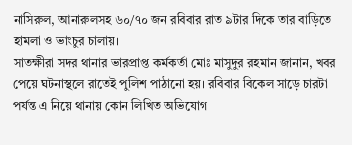নাসিরুল, আনারুলসহ ৬০/৭০ জন রবিবার রাত ৯টার দিকে তার বাড়িতে হামলা ও ভাংচুর চালায়।
সাতক্ষীরা সদর থানার ভারপ্রাপ্ত কর্মকর্তা মোঃ মাসুদুর রহমান জানান, খবর পেয়ে ঘটনাস্থলে রাতেই পুলিশ পাঠানো হয়। রবিবার বিকেল সাড়ে চারটা পর্যন্ত এ নিয়ে থানায় কোন লিখিত অভিযোগ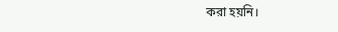করা হয়নি।